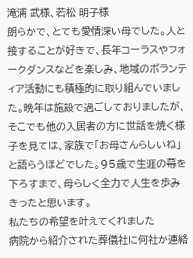滝浦 武様、若松 明子様
朗らかで、とても愛情深い母でした。人と接することが好きで、長年コーラスやフォークダンスなどを楽しみ、地域のボランティア活動にも積極的に取り組んでいました。晩年は施設で過ごしておりましたが、そこでも他の入居者の方に世話を焼く様子を見ては、家族で「お母さんらしいね」と語らうほどでした。95歳で生涯の幕を下ろすまで、母らしく全力で人生を歩みきったと思います。
私たちの希望を叶えてくれました
病院から紹介された葬儀社に何社か連絡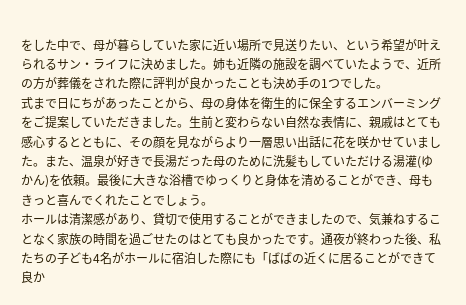をした中で、母が暮らしていた家に近い場所で見送りたい、という希望が叶えられるサン・ライフに決めました。姉も近隣の施設を調べていたようで、近所の方が葬儀をされた際に評判が良かったことも決め手の1つでした。
式まで日にちがあったことから、母の身体を衛生的に保全するエンバーミングをご提案していただきました。生前と変わらない自然な表情に、親戚はとても感心するとともに、その顔を見ながらより一層思い出話に花を咲かせていました。また、温泉が好きで長湯だった母のために洗髪もしていただける湯灌(ゆかん)を依頼。最後に大きな浴槽でゆっくりと身体を清めることができ、母もきっと喜んでくれたことでしょう。
ホールは清潔感があり、貸切で使用することができましたので、気兼ねすることなく家族の時間を過ごせたのはとても良かったです。通夜が終わった後、私たちの子ども4名がホールに宿泊した際にも「ばばの近くに居ることができて良か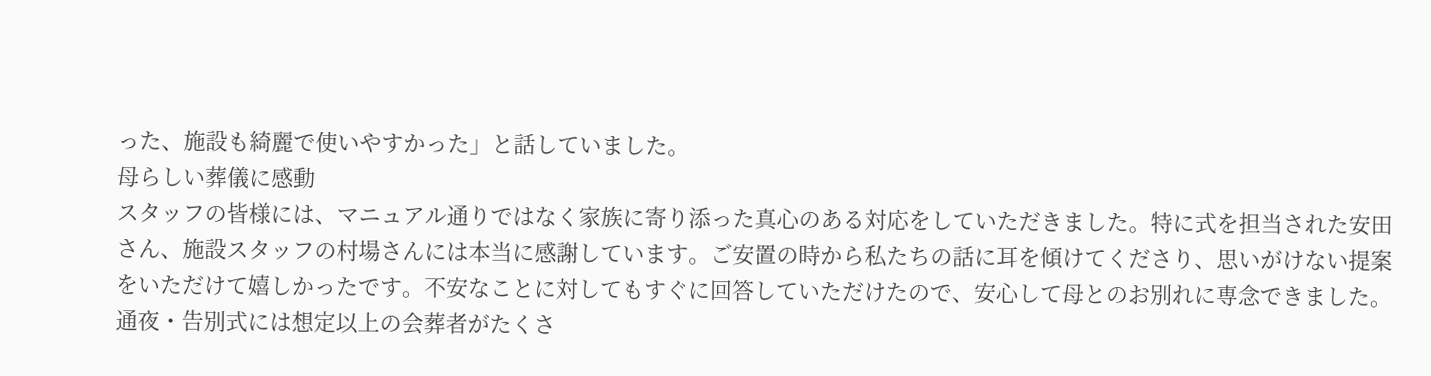った、施設も綺麗で使いやすかった」と話していました。
母らしい葬儀に感動
スタッフの皆様には、マニュアル通りではなく家族に寄り添った真心のある対応をしていただきました。特に式を担当された安田さん、施設スタッフの村場さんには本当に感謝しています。ご安置の時から私たちの話に耳を傾けてくださり、思いがけない提案をいただけて嬉しかったです。不安なことに対してもすぐに回答していただけたので、安心して母とのお別れに専念できました。
通夜・告別式には想定以上の会葬者がたくさ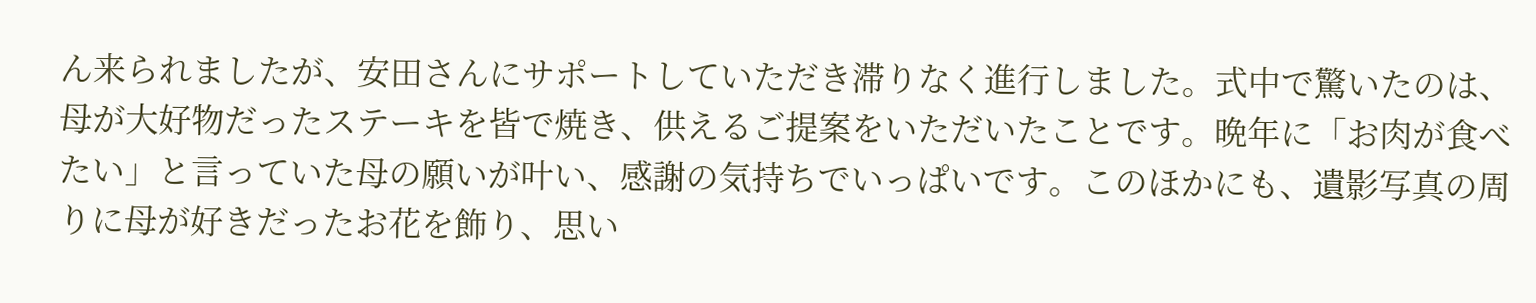ん来られましたが、安田さんにサポートしていただき滞りなく進行しました。式中で驚いたのは、母が大好物だったステーキを皆で焼き、供えるご提案をいただいたことです。晩年に「お肉が食べたい」と言っていた母の願いが叶い、感謝の気持ちでいっぱいです。このほかにも、遺影写真の周りに母が好きだったお花を飾り、思い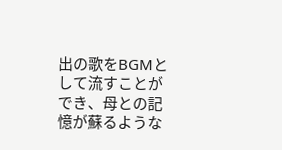出の歌をBGMとして流すことができ、母との記憶が蘇るような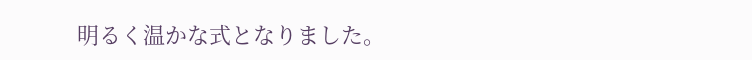明るく温かな式となりました。